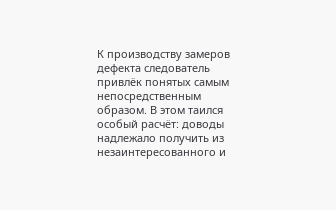К производству замеров дефекта следователь привлёк понятых самым непосредственным образом. В этом таился особый расчёт: доводы надлежало получить из незаинтересованного и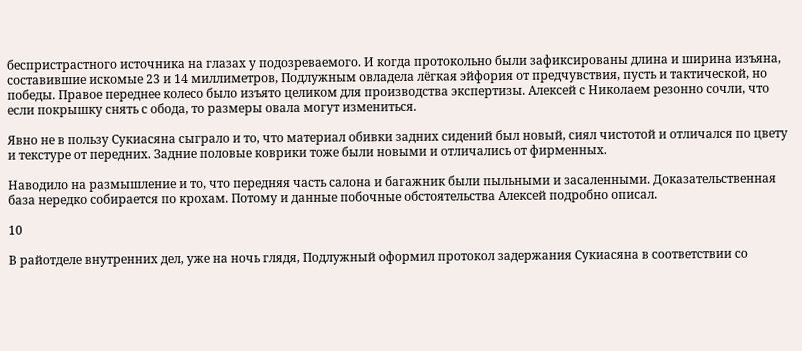беспристрастного источника на глазах у подозреваемого. И когда протокольно были зафиксированы длина и ширина изъяна, составившие искомые 23 и 14 миллиметров, Подлужным овладела лёгкая эйфория от предчувствия, пусть и тактической, но победы. Правое переднее колесо было изъято целиком для производства экспертизы. Алексей с Николаем резонно сочли, что если покрышку снять с обода, то размеры овала могут измениться.

Явно не в пользу Сукиасяна сыграло и то, что материал обивки задних сидений был новый, сиял чистотой и отличался по цвету и текстуре от передних. Задние половые коврики тоже были новыми и отличались от фирменных.

Наводило на размышление и то, что передняя часть салона и багажник были пыльными и засаленными. Доказательственная база нередко собирается по крохам. Потому и данные побочные обстоятельства Алексей подробно описал.

10

В райотделе внутренних дел, уже на ночь глядя, Подлужный оформил протокол задержания Сукиасяна в соответствии со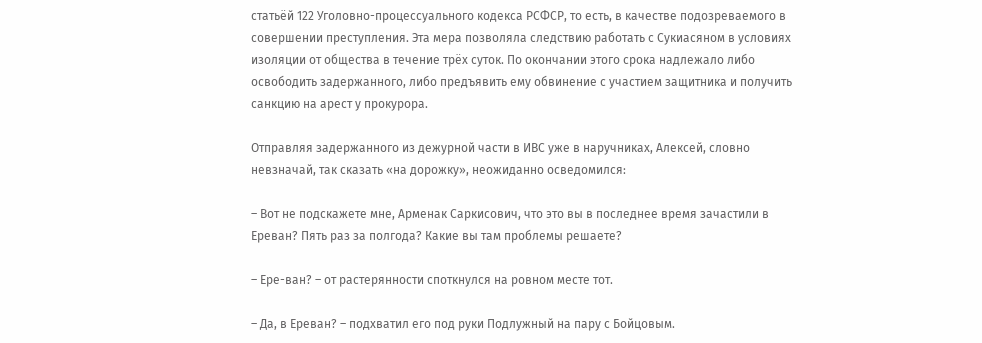статьёй 122 Уголовно-процессуального кодекса РСФСР, то есть, в качестве подозреваемого в совершении преступления. Эта мера позволяла следствию работать с Сукиасяном в условиях изоляции от общества в течение трёх суток. По окончании этого срока надлежало либо освободить задержанного, либо предъявить ему обвинение с участием защитника и получить санкцию на арест у прокурора.

Отправляя задержанного из дежурной части в ИВС уже в наручниках, Алексей, словно невзначай, так сказать «на дорожку», неожиданно осведомился:

– Вот не подскажете мне, Арменак Саркисович, что это вы в последнее время зачастили в Ереван? Пять раз за полгода? Какие вы там проблемы решаете?

– Ере-ван? – от растерянности споткнулся на ровном месте тот.

– Да, в Ереван? – подхватил его под руки Подлужный на пару с Бойцовым.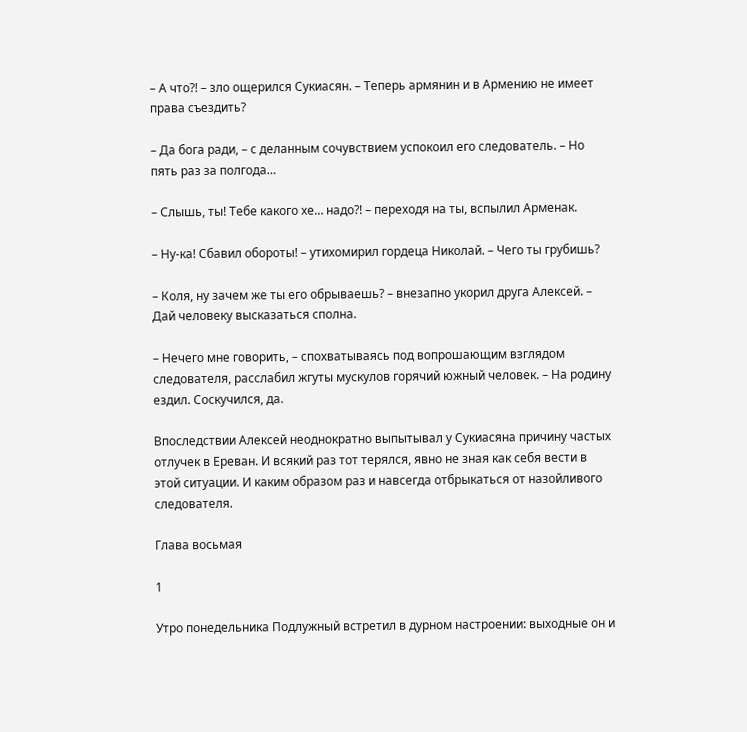– А что?! – зло ощерился Сукиасян. – Теперь армянин и в Армению не имеет права съездить?

– Да бога ради, – с деланным сочувствием успокоил его следователь. – Но пять раз за полгода…

– Слышь, ты! Тебе какого хе… надо?! – переходя на ты, вспылил Арменак.

– Ну-ка! Сбавил обороты! – утихомирил гордеца Николай. – Чего ты грубишь?

– Коля, ну зачем же ты его обрываешь? – внезапно укорил друга Алексей. – Дай человеку высказаться сполна.

– Нечего мне говорить, – спохватываясь под вопрошающим взглядом следователя, расслабил жгуты мускулов горячий южный человек. – На родину ездил. Соскучился, да.

Впоследствии Алексей неоднократно выпытывал у Сукиасяна причину частых отлучек в Ереван. И всякий раз тот терялся, явно не зная как себя вести в этой ситуации. И каким образом раз и навсегда отбрыкаться от назойливого следователя.

Глава восьмая

1

Утро понедельника Подлужный встретил в дурном настроении: выходные он и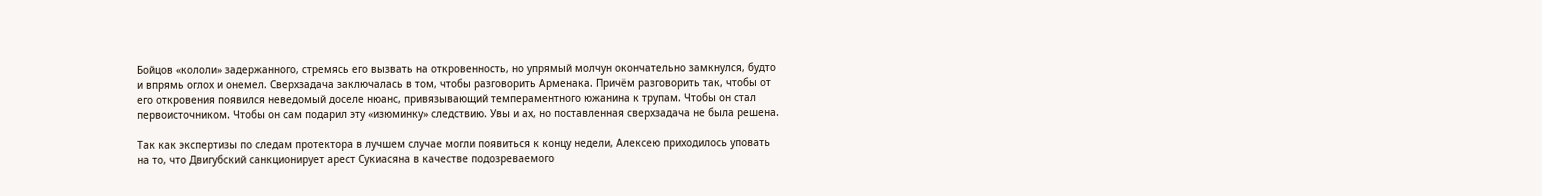Бойцов «кололи» задержанного, стремясь его вызвать на откровенность, но упрямый молчун окончательно замкнулся, будто и впрямь оглох и онемел. Сверхзадача заключалась в том, чтобы разговорить Арменака. Причём разговорить так, чтобы от его откровения появился неведомый доселе нюанс, привязывающий темпераментного южанина к трупам. Чтобы он стал первоисточником. Чтобы он сам подарил эту «изюминку» следствию. Увы и ах, но поставленная сверхзадача не была решена.

Так как экспертизы по следам протектора в лучшем случае могли появиться к концу недели, Алексею приходилось уповать на то, что Двигубский санкционирует арест Сукиасяна в качестве подозреваемого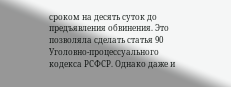сроком на десять суток до предъявления обвинения. Это позволяла сделать статья 90 Уголовно-процессуального кодекса РСФСР. Однако даже и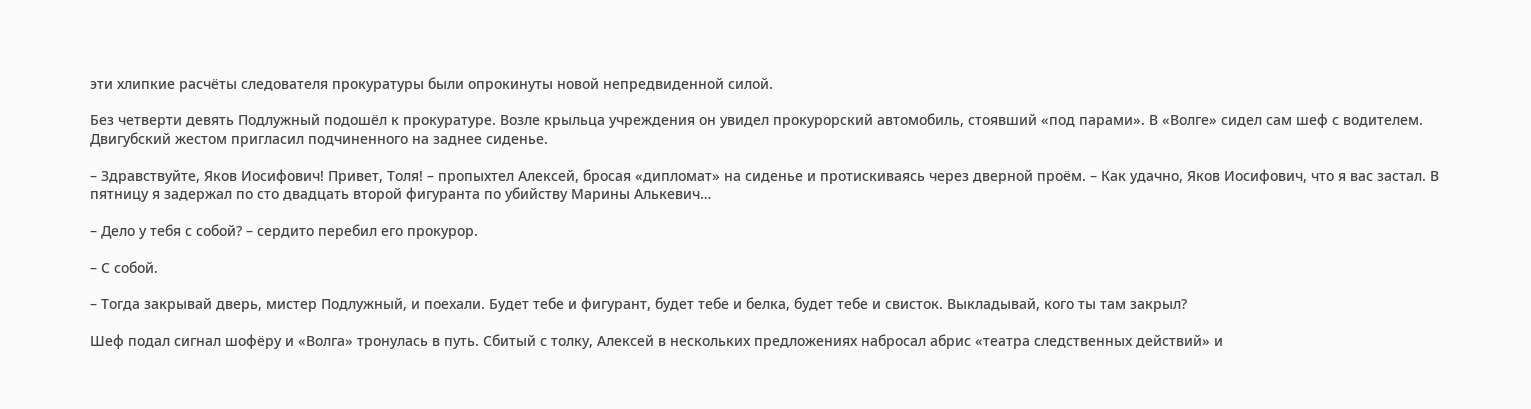эти хлипкие расчёты следователя прокуратуры были опрокинуты новой непредвиденной силой.

Без четверти девять Подлужный подошёл к прокуратуре. Возле крыльца учреждения он увидел прокурорский автомобиль, стоявший «под парами». В «Волге» сидел сам шеф с водителем. Двигубский жестом пригласил подчиненного на заднее сиденье.

– Здравствуйте, Яков Иосифович! Привет, Толя! – пропыхтел Алексей, бросая «дипломат» на сиденье и протискиваясь через дверной проём. – Как удачно, Яков Иосифович, что я вас застал. В пятницу я задержал по сто двадцать второй фигуранта по убийству Марины Алькевич…

– Дело у тебя с собой? – сердито перебил его прокурор.

– С собой.

– Тогда закрывай дверь, мистер Подлужный, и поехали. Будет тебе и фигурант, будет тебе и белка, будет тебе и свисток. Выкладывай, кого ты там закрыл?

Шеф подал сигнал шофёру и «Волга» тронулась в путь. Сбитый с толку, Алексей в нескольких предложениях набросал абрис «театра следственных действий» и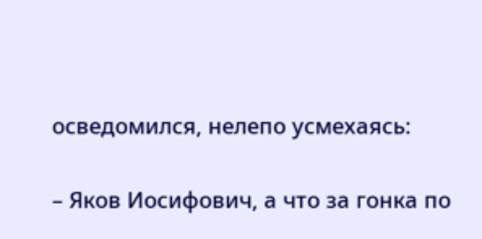осведомился, нелепо усмехаясь:

– Яков Иосифович, а что за гонка по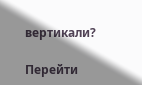вертикали?

Перейти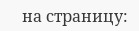на страницу: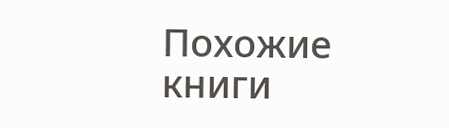Похожие книги